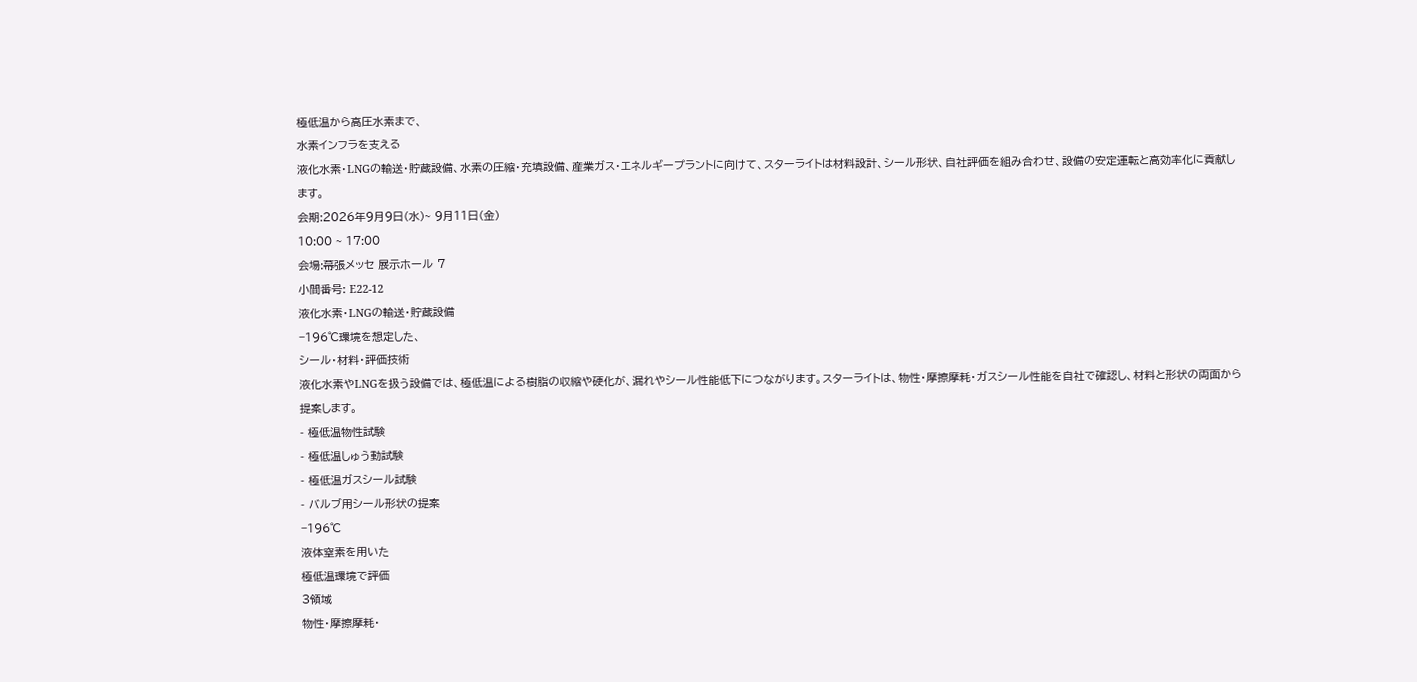極低温から高圧水素まで、
水素インフラを支える
液化水素・LNGの輸送・貯蔵設備、水素の圧縮・充填設備、産業ガス・エネルギープラントに向けて、スターライトは材料設計、シール形状、自社評価を組み合わせ、設備の安定運転と高効率化に貢献します。
会期:2026年9月9日(水)~ 9月11日(金)
10:00 ~ 17:00
会場:幕張メッセ 展示ホール 7
小間番号: E22-12
液化水素・LNGの輸送・貯蔵設備
−196℃環境を想定した、
シール・材料・評価技術
液化水素やLNGを扱う設備では、極低温による樹脂の収縮や硬化が、漏れやシール性能低下につながります。スターライトは、物性・摩擦摩耗・ガスシール性能を自社で確認し、材料と形状の両面から提案します。
- 極低温物性試験
- 極低温しゅう動試験
- 極低温ガスシール試験
- バルブ用シール形状の提案
−196℃
液体窒素を用いた
極低温環境で評価
3領域
物性・摩擦摩耗・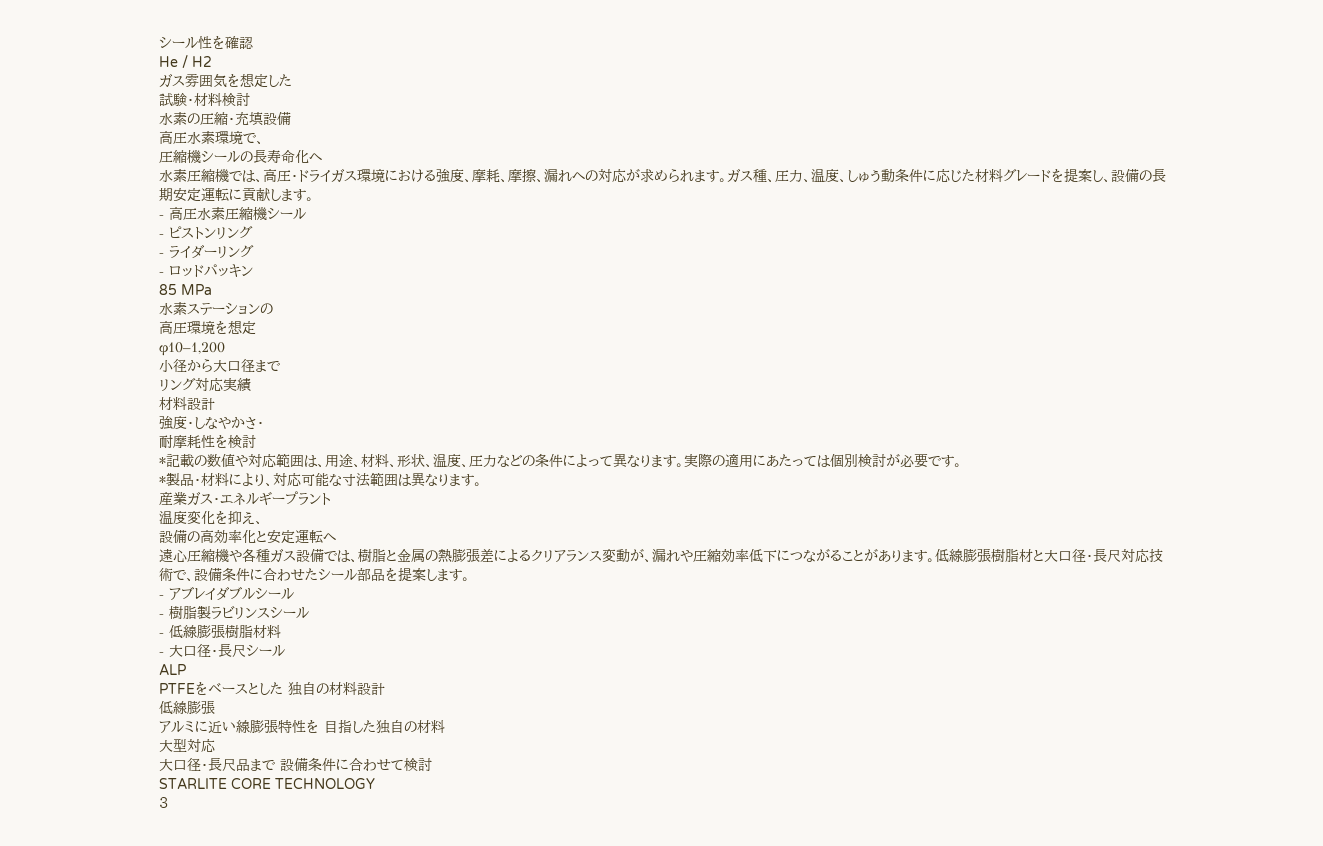シール性を確認
He / H2
ガス雰囲気を想定した
試験・材料検討
水素の圧縮・充填設備
高圧水素環境で、
圧縮機シールの長寿命化へ
水素圧縮機では、高圧・ドライガス環境における強度、摩耗、摩擦、漏れへの対応が求められます。ガス種、圧力、温度、しゅう動条件に応じた材料グレードを提案し、設備の長期安定運転に貢献します。
- 高圧水素圧縮機シール
- ピストンリング
- ライダーリング
- ロッドパッキン
85 MPa
水素ステーションの
高圧環境を想定
φ10–1,200
小径から大口径まで
リング対応実績
材料設計
強度・しなやかさ・
耐摩耗性を検討
*記載の数値や対応範囲は、用途、材料、形状、温度、圧力などの条件によって異なります。実際の適用にあたっては個別検討が必要です。
*製品・材料により、対応可能な寸法範囲は異なります。
産業ガス・エネルギープラント
温度変化を抑え、
設備の高効率化と安定運転へ
遠心圧縮機や各種ガス設備では、樹脂と金属の熱膨張差によるクリアランス変動が、漏れや圧縮効率低下につながることがあります。低線膨張樹脂材と大口径・長尺対応技術で、設備条件に合わせたシール部品を提案します。
- アブレイダブルシール
- 樹脂製ラビリンスシール
- 低線膨張樹脂材料
- 大口径・長尺シール
ALP
PTFEをベースとした 独自の材料設計
低線膨張
アルミに近い線膨張特性を 目指した独自の材料
大型対応
大口径・長尺品まで 設備条件に合わせて検討
STARLITE CORE TECHNOLOGY
3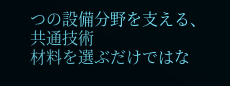つの設備分野を支える、共通技術
材料を選ぶだけではな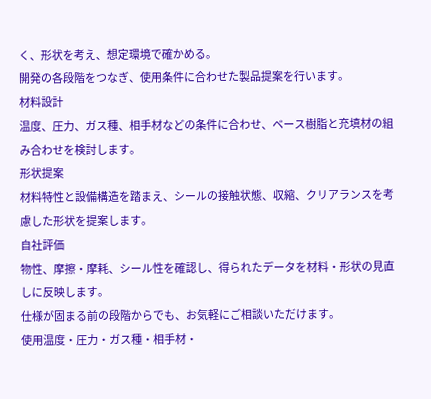く、形状を考え、想定環境で確かめる。
開発の各段階をつなぎ、使用条件に合わせた製品提案を行います。
材料設計
温度、圧力、ガス種、相手材などの条件に合わせ、ベース樹脂と充填材の組み合わせを検討します。
形状提案
材料特性と設備構造を踏まえ、シールの接触状態、収縮、クリアランスを考慮した形状を提案します。
自社評価
物性、摩擦・摩耗、シール性を確認し、得られたデータを材料・形状の見直しに反映します。
仕様が固まる前の段階からでも、お気軽にご相談いただけます。
使用温度・圧力・ガス種・相手材・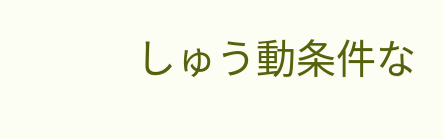しゅう動条件な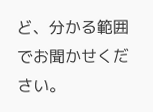ど、分かる範囲でお聞かせください。